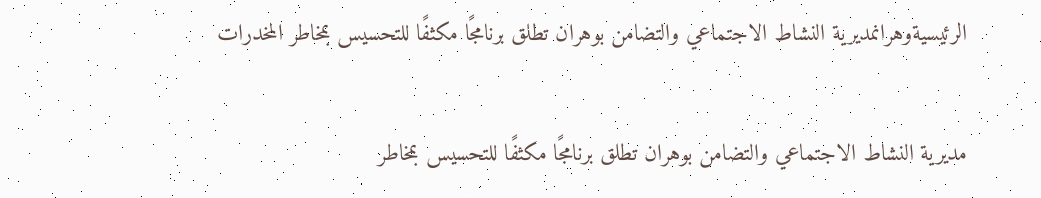الرئيسيةوهرانمديرية النشاط الاجتماعي والتضامن بوهران تطلق برنامجًا مكثفًا للتحسيس بمخاطر المخدرات

مديرية النشاط الاجتماعي والتضامن بوهران تطلق برنامجًا مكثفًا للتحسيس بمخاطر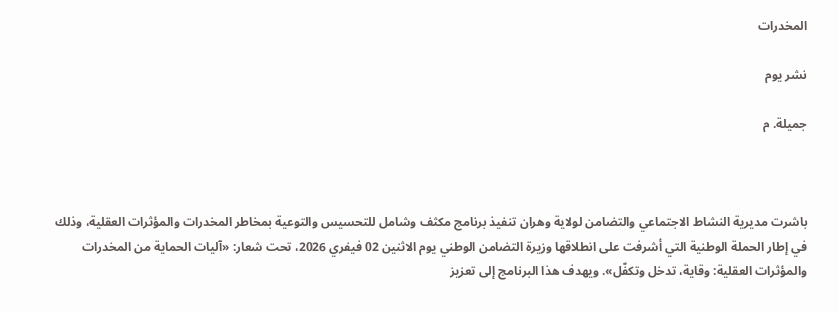المخدرات

نشر يوم

جميلة. م



باشرت مديرية النشاط الاجتماعي والتضامن لولاية وهران تنفيذ برنامج مكثف وشامل للتحسيس والتوعية بمخاطر المخدرات والمؤثرات العقلية، وذلك في إطار الحملة الوطنية التي أشرفت على انطلاقها وزيرة التضامن الوطني يوم الاثنين 02 فيفري 2026، تحت شعار: «آليات الحماية من المخدرات والمؤثرات العقلية: وقاية، تدخل وتكفّل». ويهدف هذا البرنامج إلى تعزيز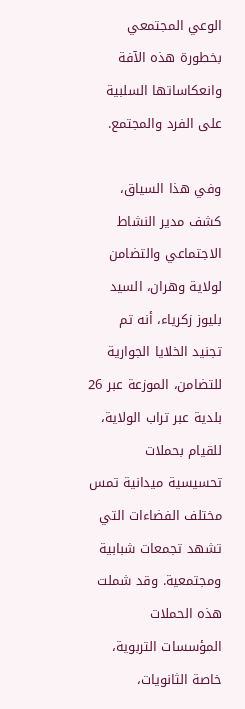الوعي المجتمعي بخطورة هذه الآفة وانعكاساتها السلبية على الفرد والمجتمع.

وفي هذا السياق، كشف مدير النشاط الاجتماعي والتضامن لولاية وهران، السيد بليوز زكرياء، أنه تم تجنيد الخلايا الجوارية للتضامن، الموزعة عبر 26 بلدية عبر تراب الولاية، للقيام بحملات تحسيسية ميدانية تمس مختلف الفضاءات التي تشهد تجمعات شبابية ومجتمعية. وقد شملت هذه الحملات المؤسسات التربوية، خاصة الثانويات،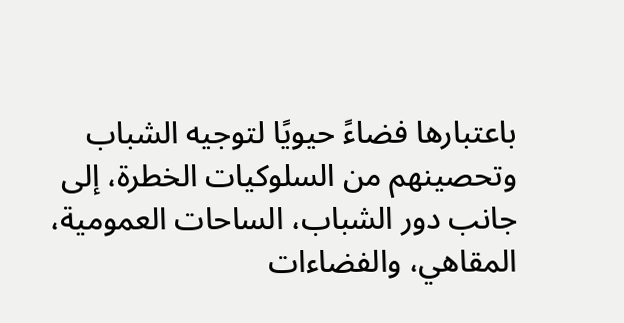باعتبارها فضاءً حيويًا لتوجيه الشباب وتحصينهم من السلوكيات الخطرة، إلى جانب دور الشباب، الساحات العمومية، المقاهي، والفضاءات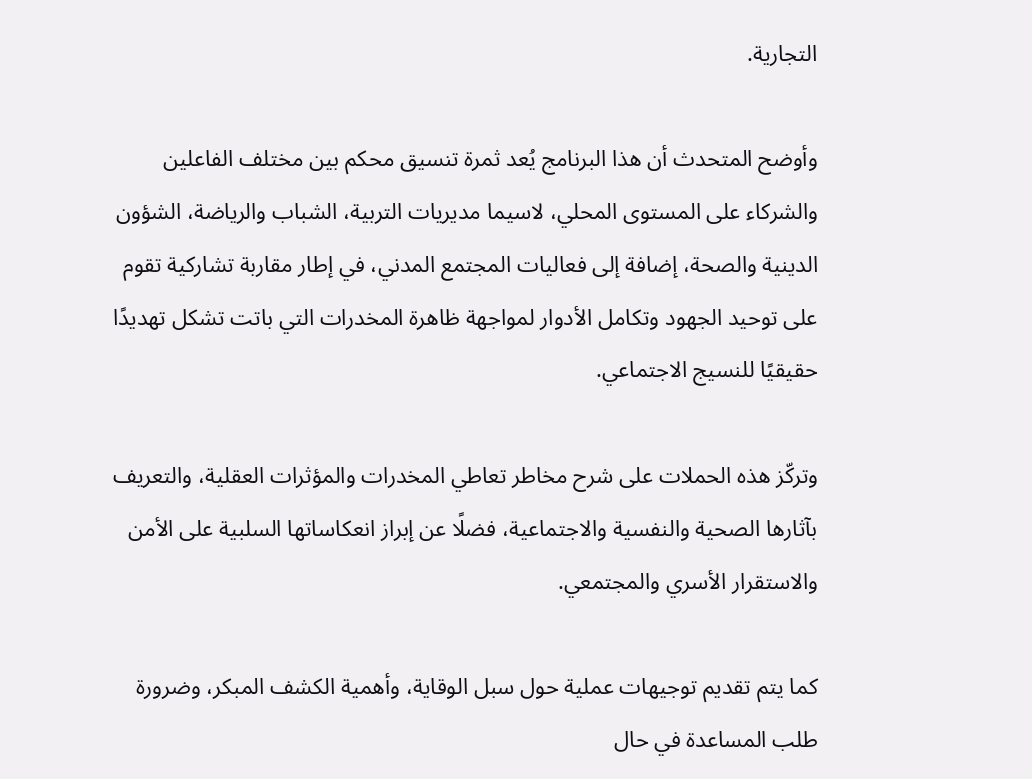التجارية.

وأوضح المتحدث أن هذا البرنامج يُعد ثمرة تنسيق محكم بين مختلف الفاعلين والشركاء على المستوى المحلي، لاسيما مديريات التربية، الشباب والرياضة، الشؤون الدينية والصحة، إضافة إلى فعاليات المجتمع المدني، في إطار مقاربة تشاركية تقوم على توحيد الجهود وتكامل الأدوار لمواجهة ظاهرة المخدرات التي باتت تشكل تهديدًا حقيقيًا للنسيج الاجتماعي.

وتركّز هذه الحملات على شرح مخاطر تعاطي المخدرات والمؤثرات العقلية، والتعريف بآثارها الصحية والنفسية والاجتماعية، فضلًا عن إبراز انعكاساتها السلبية على الأمن والاستقرار الأسري والمجتمعي.

كما يتم تقديم توجيهات عملية حول سبل الوقاية، وأهمية الكشف المبكر، وضرورة طلب المساعدة في حال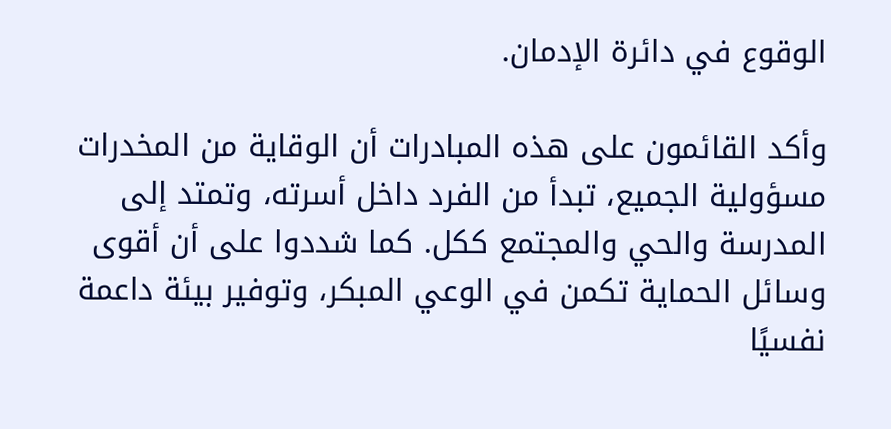الوقوع في دائرة الإدمان.

وأكد القائمون على هذه المبادرات أن الوقاية من المخدرات مسؤولية الجميع، تبدأ من الفرد داخل أسرته، وتمتد إلى المدرسة والحي والمجتمع ككل. كما شددوا على أن أقوى وسائل الحماية تكمن في الوعي المبكر، وتوفير بيئة داعمة نفسيًا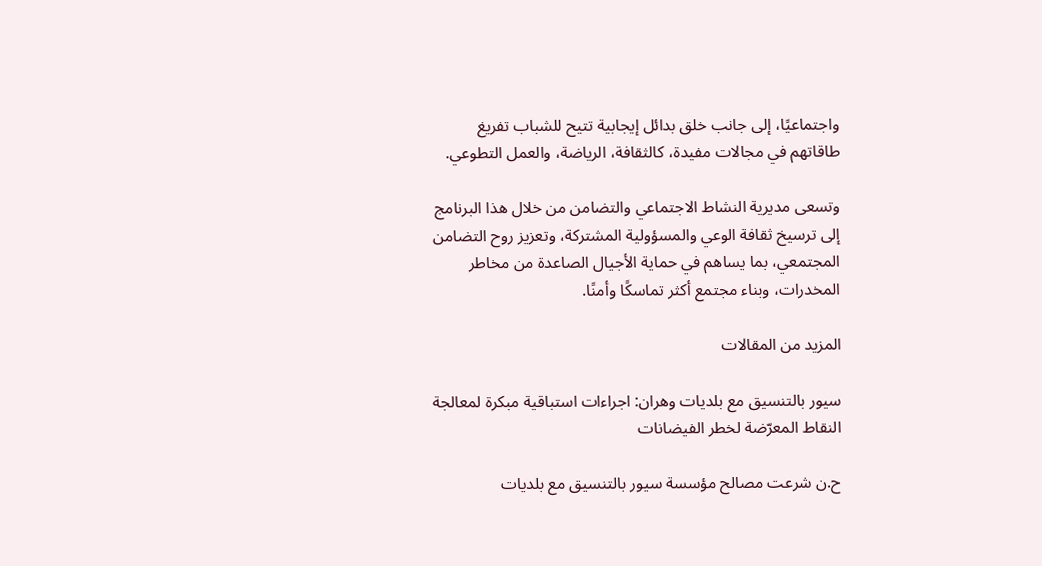واجتماعيًا، إلى جانب خلق بدائل إيجابية تتيح للشباب تفريغ طاقاتهم في مجالات مفيدة، كالثقافة، الرياضة، والعمل التطوعي.

وتسعى مديرية النشاط الاجتماعي والتضامن من خلال هذا البرنامج إلى ترسيخ ثقافة الوعي والمسؤولية المشتركة، وتعزيز روح التضامن المجتمعي، بما يساهم في حماية الأجيال الصاعدة من مخاطر المخدرات، وبناء مجتمع أكثر تماسكًا وأمنًا.

المزيد من المقالات

سيور بالتنسيق مع بلديات وهران: اجراءات استباقية مبكرة لمعالجة النقاط المعرّضة لخطر الفيضانات

ح.ن شرعت مصالح مؤسسة سيور بالتنسيق مع بلديات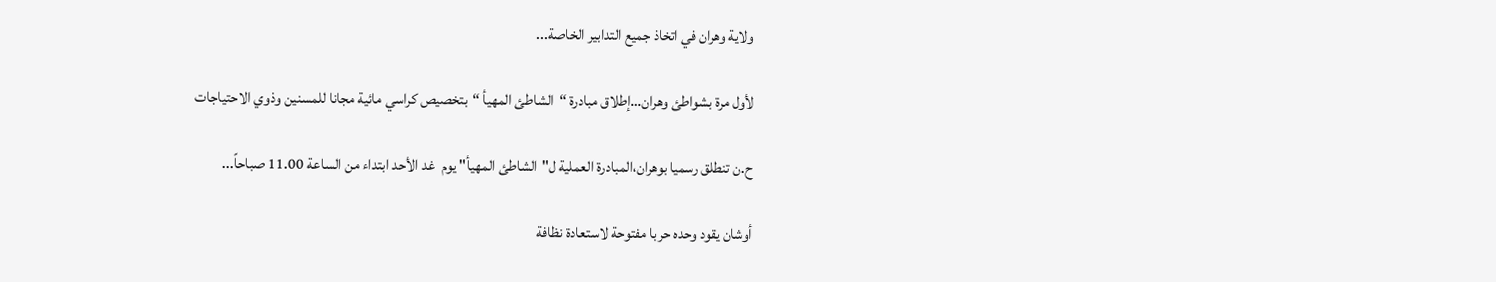ولاية وهران في اتخاذ جميع التدابير الخاصة...

لأول مرة بشواطئ وهران…إطلاق مبادرة “الشاطئ المهيأ “بتخصيص كراسي مائية مجانا للمسنين وذوي الاحتياجات

ح.ن تنطلق رسميا بوهران،المبادرة العملية ل"الشاطئ المهيأ" يوم  غد الأحد ابتداء من الساعة 11.00 صباحاً...

أوشان يقود وحده حربا مفتوحة لاستعادة نظافة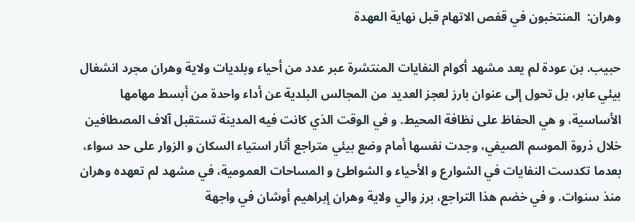وهران:  المنتخبون في قفص الاتهام قبل نهاية العهدة

حبيب. بن عودة لم يعد مشهد أكوام النفايات المنتشرة عبر عدد من أحياء وبلديات ولاية وهران مجرد انشغال بيئي عابر، بل تحول إلى عنوان بارز لعجز العديد من المجالس البلدية عن أداء واحدة من أبسط مهامها الأساسية، و هي الحفاظ على نظافة المحيط. و في الوقت الذي كانت فيه المدينة تستقبل آلاف المصطافين خلال ذروة الموسم الصيفي، وجدت نفسها أمام وضع بيئي متراجع أثار استياء السكان و الزوار على حد سواء، بعدما تكدست النفايات في الشوارع و الأحياء و الشواطئ و المساحات العمومية، في مشهد لم تعهده وهران منذ سنوات. و في خضم هذا التراجع، برز والي ولاية وهران إبراهيم أوشان في واجهة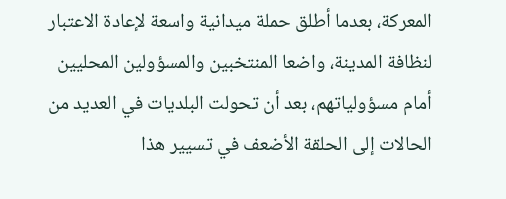المعركة، بعدما أطلق حملة ميدانية واسعة لإعادة الاعتبار لنظافة المدينة، واضعا المنتخبين والمسؤولين المحليين أمام مسؤولياتهم، بعد أن تحولت البلديات في العديد من الحالات إلى الحلقة الأضعف في تسيير هذا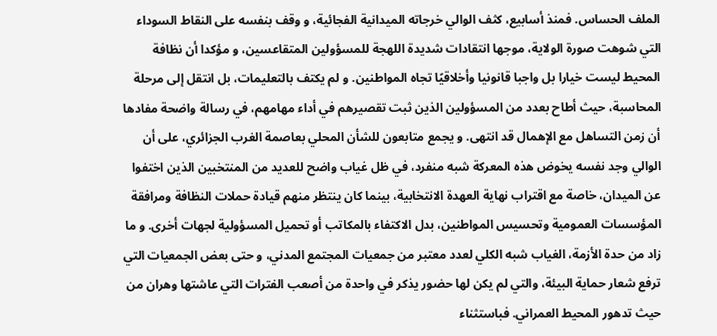الملف الحساس. فمنذ أسابيع، كثف الوالي خرجاته الميدانية الفجائية، و وقف بنفسه على النقاط السوداء التي شوهت صورة الولاية، موجها انتقادات شديدة اللهجة للمسؤولين المتقاعسين، و مؤكدا أن نظافة المحيط ليست خيارا بل واجبا قانونيا وأخلاقيًا تجاه المواطنين. و لم يكتف بالتعليمات، بل انتقل إلى مرحلة المحاسبة، حيث أطاح بعدد من المسؤولين الذين ثبت تقصيرهم في أداء مهامهم، في رسالة واضحة مفادها أن زمن التساهل مع الإهمال قد انتهى. و يجمع متابعون للشأن المحلي بعاصمة الغرب الجزائري، على أن الوالي وجد نفسه يخوض هذه المعركة شبه منفرد، في ظل غياب واضح للعديد من المنتخبين الذين اختفوا عن الميدان، خاصة مع اقتراب نهاية العهدة الانتخابية، بينما كان ينتظر منهم قيادة حملات النظافة ومرافقة المؤسسات العمومية وتحسيس المواطنين، بدل الاكتفاء بالمكاتب أو تحميل المسؤولية لجهات أخرى. و ما زاد من حدة الأزمة، الغياب شبه الكلي لعدد معتبر من جمعيات المجتمع المدني، و حتى بعض الجمعيات التي ترفع شعار حماية البيئة، والتي لم يكن لها حضور يذكر في واحدة من أصعب الفترات التي عاشتها وهران من حيث تدهور المحيط العمراني. فباستثناء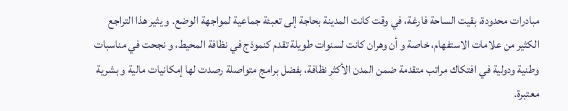مبادرات محدودة، بقيت الساحة فارغة، في وقت كانت المدينة بحاجة إلى تعبئة جماعية لمواجهة الوضع. و يثير هذا التراجع الكثير من علامات الاستفهام، خاصة و أن وهران كانت لسنوات طويلة تقدم كنموذج في نظافة المحيط، و نجحت في مناسبات وطنية ودولية في افتكاك مراتب متقدمة ضمن المدن الأكثر نظافة، بفضل برامج متواصلة رصدت لها إمكانيات مالية و بشرية معتبرة.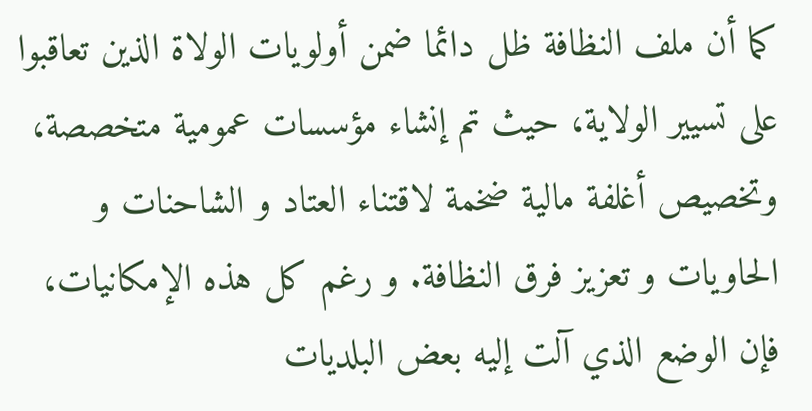كما أن ملف النظافة ظل دائما ضمن أولويات الولاة الذين تعاقبوا على تسيير الولاية، حيث تم إنشاء مؤسسات عمومية متخصصة، وتخصيص أغلفة مالية ضخمة لاقتناء العتاد و الشاحنات و الحاويات و تعزيز فرق النظافة. و رغم كل هذه الإمكانيات، فإن الوضع الذي آلت إليه بعض البلديات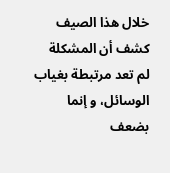خلال هذا الصيف كشف أن المشكلة لم تعد مرتبطة بغياب الوسائل، و إنما بضعف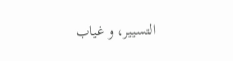التسيير، و غياب